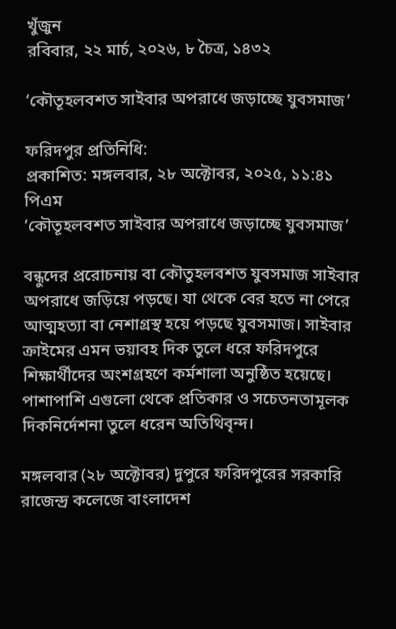খুঁজুন
রবিবার, ২২ মার্চ, ২০২৬, ৮ চৈত্র, ১৪৩২

‘কৌতূহলবশত সাইবার অপরাধে জড়াচ্ছে যুবসমাজ’

ফরিদপুর প্রতিনিধি:
প্রকাশিত: মঙ্গলবার, ২৮ অক্টোবর, ২০২৫, ১১:৪১ পিএম
‘কৌতূহলবশত সাইবার অপরাধে জড়াচ্ছে যুবসমাজ’

বন্ধুদের প্ররোচনায় বা কৌতুহলবশত যুবসমাজ সাইবার অপরাধে জড়িয়ে পড়ছে। যা থেকে বের হতে না পেরে আত্মহত্যা বা নেশাগ্রস্থ হয়ে পড়ছে যুবসমাজ। সাইবার ক্রাইমের এমন ভয়াবহ দিক তুলে ধরে ফরিদপুরে শিক্ষার্থীদের অংশগ্রহণে কর্মশালা অনুষ্ঠিত হয়েছে। পাশাপাশি এগুলো থেকে প্রতিকার ও সচেতনতামূলক দিকনির্দেশনা তুলে ধরেন অতিথিবৃন্দ।

মঙ্গলবার (২৮ অক্টোবর) দুপুরে ফরিদপুরের সরকারি রাজেন্দ্র কলেজে বাংলাদেশ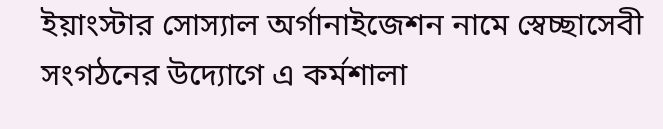ইয়াংস্টার সোস্যাল অর্গানাইজেশন নামে স্বেচ্ছাসেবী সংগঠনের উদ্যোগে এ কর্মশালা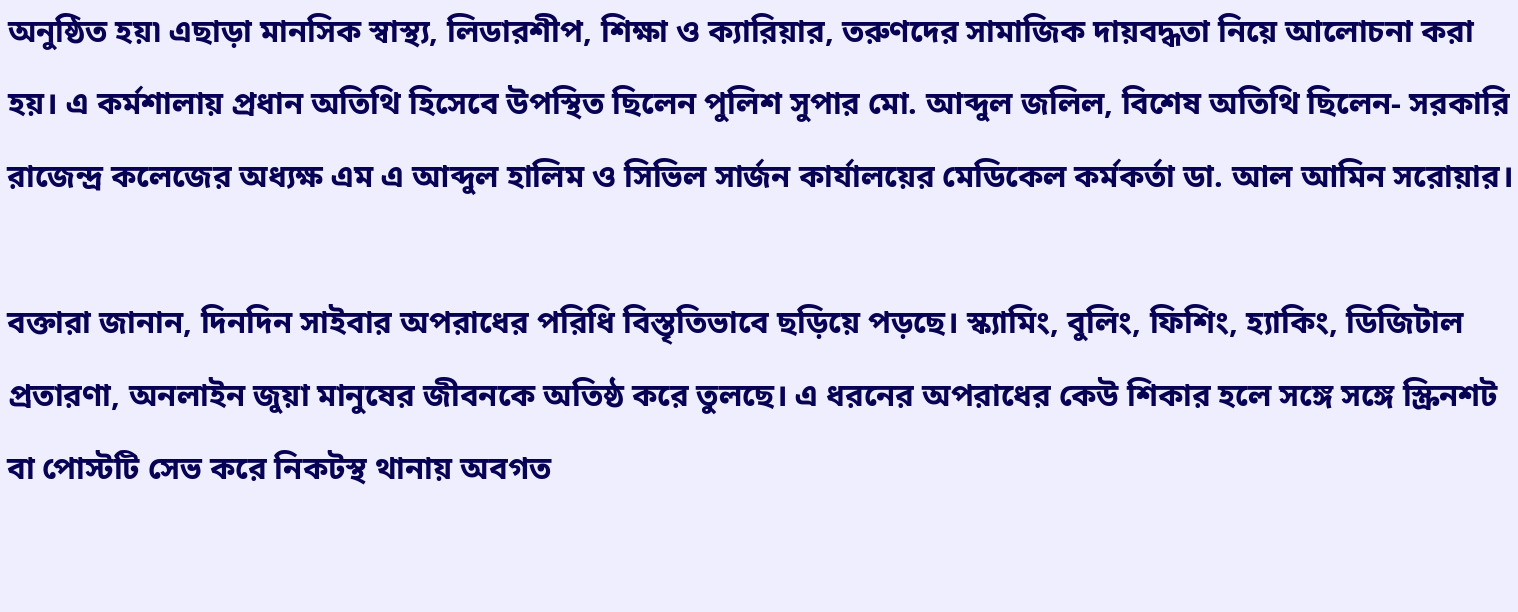অনুষ্ঠিত হয়৷ এছাড়া মানসিক স্বাস্থ্য, লিডারশীপ, শিক্ষা ও ক্যারিয়ার, তরুণদের সামাজিক দায়বদ্ধতা নিয়ে আলোচনা করা হয়। এ কর্মশালায় প্রধান অতিথি হিসেবে উপস্থিত ছিলেন পুলিশ সুপার মো. আব্দুল জলিল, বিশেষ অতিথি ছিলেন- সরকারি রাজেন্দ্র কলেজের অধ্যক্ষ এম এ আব্দুল হালিম ও সিভিল সার্জন কার্যালয়ের মেডিকেল কর্মকর্তা ডা. আল আমিন সরোয়ার।

বক্তারা জানান, দিনদিন সাইবার অপরাধের পরিধি বিস্তৃতিভাবে ছড়িয়ে পড়ছে। স্ক্যামিং, বুলিং, ফিশিং, হ্যাকিং, ডিজিটাল প্রতারণা, অনলাইন জুয়া মানুষের জীবনকে অতিষ্ঠ করে তুলছে। এ ধরনের অপরাধের কেউ শিকার হলে সঙ্গে সঙ্গে স্ক্রিনশট বা পোস্টটি সেভ করে নিকটস্থ থানায় অবগত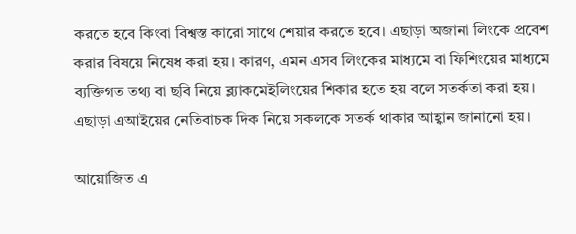করতে হবে কিংবা বিশ্বস্ত কারো সাথে শেয়ার করতে হবে। এছাড়া অজানা লিংকে প্রবেশ করার বিষয়ে নিষেধ করা হয়। কারণ, এমন এসব লিংকের মাধ্যমে বা ফিশিংয়ের মাধ্যমে ব্যক্তিগত তথ্য বা ছবি নিয়ে ব্ল্যাকমেইলিংয়ের শিকার হতে হয় বলে সতর্কতা করা হয়। এছাড়া এআইয়ের নেতিবাচক দিক নিয়ে সকলকে সতর্ক থাকার আহ্বান জানানো হয়।

আয়োজিত এ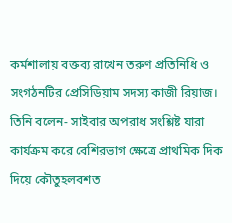কর্মশালায় বক্তব্য রাখেন তরুণ প্রতিনিধি ও সংগঠনটির প্রেসিডিয়াম সদস্য কাজী রিয়াজ। তিনি বলেন- সাইবার অপরাধ সংশ্লিষ্ট যারা কার্যক্রম করে বেশিরভাগ ক্ষেত্রে প্রাথমিক দিক দিয়ে কৌতুহলবশত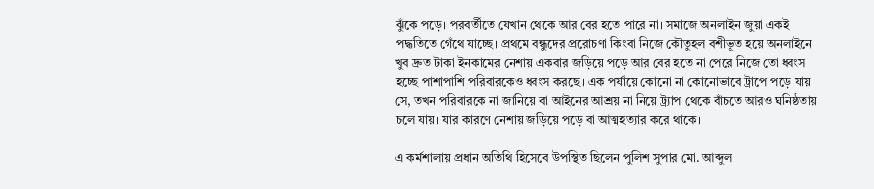ঝুঁকে পড়ে। পরবর্তীতে যেখান থেকে আর বের হতে পারে না। সমাজে অনলাইন জুয়া একই পদ্ধতিতে গেঁথে যাচ্ছে। প্রথমে বন্ধুদের প্ররোচণা কিংবা নিজে কৌতুহল বশীভূত হয়ে অনলাইনে খুব দ্রুত টাকা ইনকামের নেশায় একবার জড়িয়ে পড়ে আর বের হতে না পেরে নিজে তো ধ্বংস হচ্ছে পাশাপাশি পরিবারকেও ধ্বংস করছে। এক পর্যায়ে কোনো না কোনোভাবে ট্রাপে পড়ে যায় সে, তখন পরিবারকে না জানিয়ে বা আইনের আশ্রয় না নিয়ে ট্র্যাপ থেকে বাঁচতে আরও ঘনিষ্ঠতায় চলে যায়। যার কারণে নেশায় জড়িয়ে পড়ে বা আত্মহত্যার করে থাকে।

এ কর্মশালায় প্রধান অতিথি হিসেবে উপস্থিত ছিলেন পুলিশ সুপার মো. আব্দুল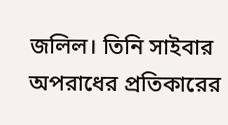জলিল। তিনি সাইবার অপরাধের প্রতিকারের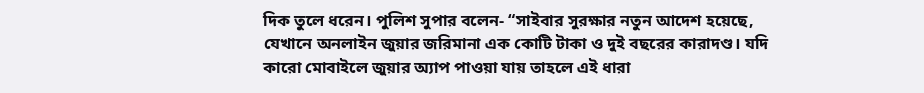দিক তুলে ধরেন। পুলিশ সুপার বলেন- “সাইবার সুরক্ষার নতুন আদেশ হয়েছে, যেখানে অনলাইন জুয়ার জরিমানা এক কোটি টাকা ও দুই বছরের কারাদণ্ড। যদি কারো মোবাইলে জুয়ার অ্যাপ পাওয়া যায় তাহলে এই ধারা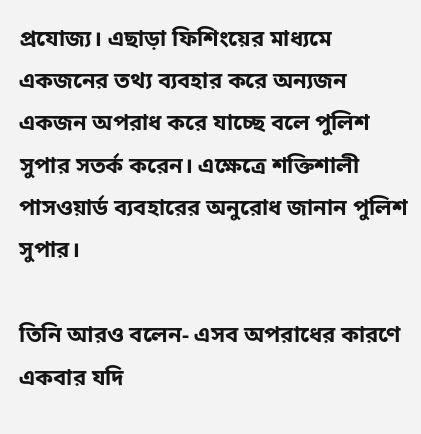প্রযোজ্য। এছাড়া ফিশিংয়ের মাধ্যমে একজনের তথ্য ব্যবহার করে অন্যজন একজন অপরাধ করে যাচ্ছে বলে পুলিশ সুপার সতর্ক করেন। এক্ষেত্রে শক্তিশালী পাসওয়ার্ড ব্যবহারের অনুরোধ জানান পুলিশ সুপার।

তিনি আরও বলেন- এসব অপরাধের কারণে একবার যদি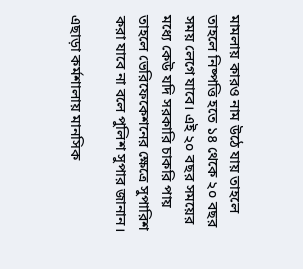মামলায় কারও নাম উঠে যায় তাহলে তাহলে নিষ্পত্তি হতে ১৪ থেকে ২০ বছর সময় লেগে যাবে। এই ২০ বছর সময়ের মধ্যে কেউ যদি সরকারি চাকরি পায় তাহলে ভেরিফেকেশনের ক্ষেত্রে সুপারিশ করা যাবে না বলে পুলিশ সুপার জানান।

এছাড়া কর্মশালায় মানসিক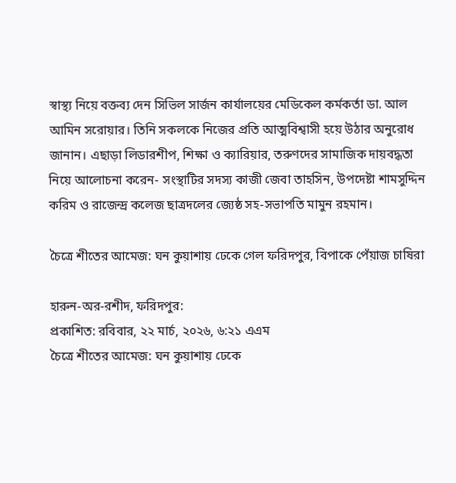স্বাস্থ্য নিয়ে বক্তব্য দেন সিভিল সার্জন কার্যালয়ের মেডিকেল কর্মকর্তা ডা. আল আমিন সরোয়ার। তিনি সকলকে নিজের প্রতি আত্মবিশ্বাসী হয়ে উঠার অনুরোধ জানান। এছাড়া লিডারশীপ, শিক্ষা ও ক্যারিয়ার, তরুণদের সামাজিক দায়বদ্ধতা নিয়ে আলোচনা করেন- সংস্থাটির সদস্য কাজী জেবা তাহসিন, উপদেষ্টা শামসুদ্দিন করিম ও রাজেন্দ্র কলেজ ছাত্রদলের জ্যেষ্ঠ সহ-সভাপতি মামুন রহমান।

চৈত্রে শীতের আমেজ: ঘন কুয়াশায় ঢেকে গেল ফরিদপুর, বিপাকে পেঁয়াজ চাষিরা

হারুন-অর-রশীদ, ফরিদপুর:
প্রকাশিত: রবিবার, ২২ মার্চ, ২০২৬, ৬:২১ এএম
চৈত্রে শীতের আমেজ: ঘন কুয়াশায় ঢেকে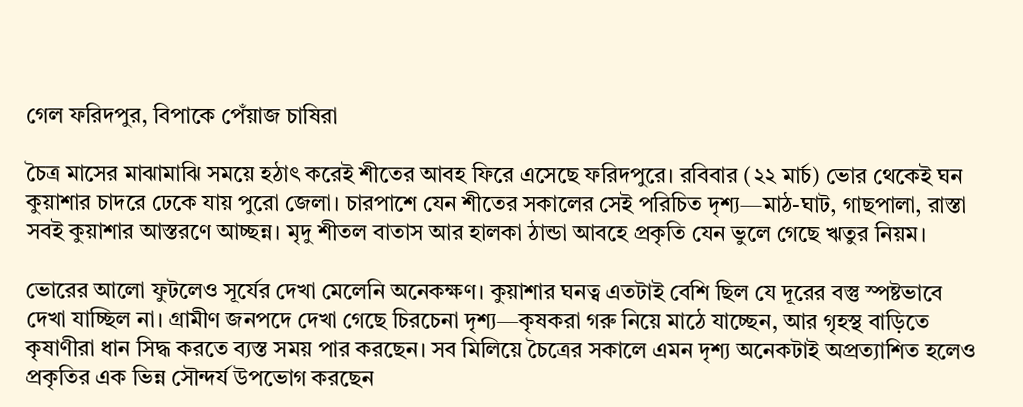গেল ফরিদপুর, বিপাকে পেঁয়াজ চাষিরা

চৈত্র মাসের মাঝামাঝি সময়ে হঠাৎ করেই শীতের আবহ ফিরে এসেছে ফরিদপুরে। রবিবার (২২ মার্চ) ভোর থেকেই ঘন কুয়াশার চাদরে ঢেকে যায় পুরো জেলা। চারপাশে যেন শীতের সকালের সেই পরিচিত দৃশ্য—মাঠ-ঘাট, গাছপালা, রাস্তা সবই কুয়াশার আস্তরণে আচ্ছন্ন। মৃদু শীতল বাতাস আর হালকা ঠান্ডা আবহে প্রকৃতি যেন ভুলে গেছে ঋতুর নিয়ম।

ভোরের আলো ফুটলেও সূর্যের দেখা মেলেনি অনেকক্ষণ। কুয়াশার ঘনত্ব এতটাই বেশি ছিল যে দূরের বস্তু স্পষ্টভাবে দেখা যাচ্ছিল না। গ্রামীণ জনপদে দেখা গেছে চিরচেনা দৃশ্য—কৃষকরা গরু নিয়ে মাঠে যাচ্ছেন, আর গৃহস্থ বাড়িতে কৃষাণীরা ধান সিদ্ধ করতে ব্যস্ত সময় পার করছেন। সব মিলিয়ে চৈত্রের সকালে এমন দৃশ্য অনেকটাই অপ্রত্যাশিত হলেও প্রকৃতির এক ভিন্ন সৌন্দর্য উপভোগ করছেন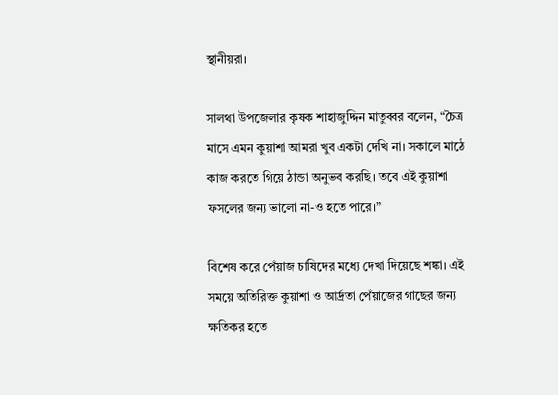স্থানীয়রা।

সালথা উপজেলার কৃষক শাহাজুদ্দিন মাতুব্বর বলেন, “চৈত্র মাসে এমন কুয়াশা আমরা খুব একটা দেখি না। সকালে মাঠে কাজ করতে গিয়ে ঠান্ডা অনুভব করছি। তবে এই কুয়াশা ফসলের জন্য ভালো না-ও হতে পারে।”

বিশেষ করে পেঁয়াজ চাষিদের মধ্যে দেখা দিয়েছে শঙ্কা। এই সময়ে অতিরিক্ত কুয়াশা ও আর্দ্রতা পেঁয়াজের গাছের জন্য ক্ষতিকর হতে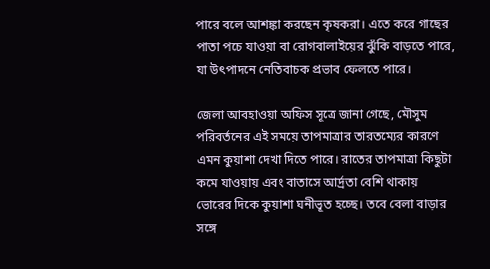পারে বলে আশঙ্কা করছেন কৃষকরা। এতে করে গাছের পাতা পচে যাওয়া বা রোগবালাইয়ের ঝুঁকি বাড়তে পারে, যা উৎপাদনে নেতিবাচক প্রভাব ফেলতে পারে।

জেলা আবহাওয়া অফিস সূত্রে জানা গেছে, মৌসুম পরিবর্তনের এই সময়ে তাপমাত্রার তারতম্যের কারণে এমন কুয়াশা দেখা দিতে পারে। রাতের তাপমাত্রা কিছুটা কমে যাওয়ায় এবং বাতাসে আর্দ্রতা বেশি থাকায় ভোরের দিকে কুয়াশা ঘনীভূত হচ্ছে। তবে বেলা বাড়ার সঙ্গে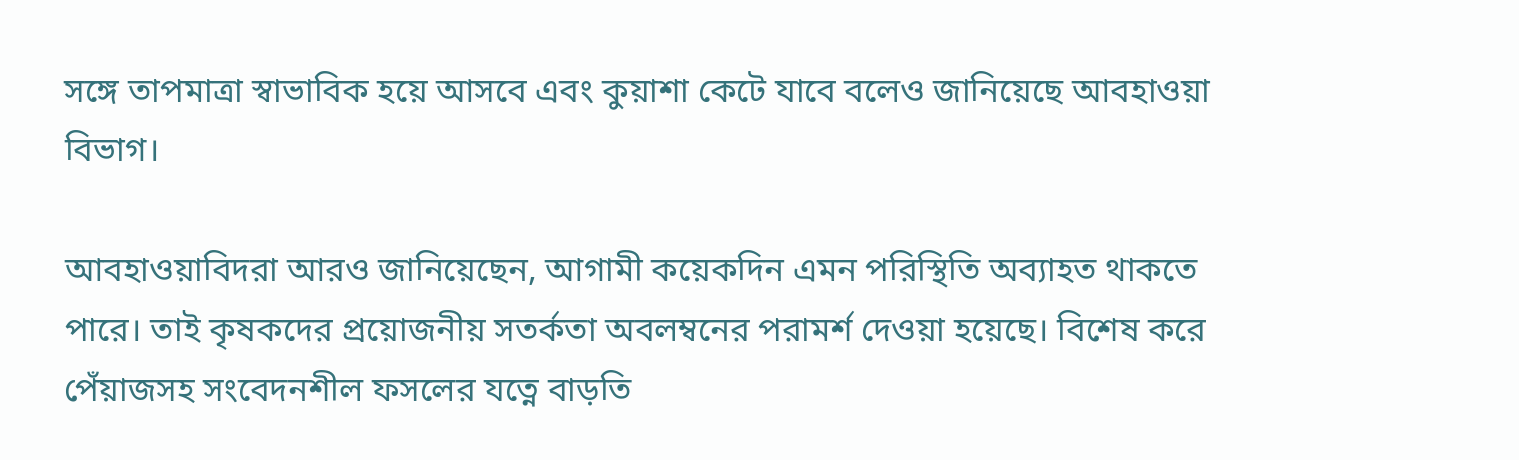সঙ্গে তাপমাত্রা স্বাভাবিক হয়ে আসবে এবং কুয়াশা কেটে যাবে বলেও জানিয়েছে আবহাওয়া বিভাগ।

আবহাওয়াবিদরা আরও জানিয়েছেন, আগামী কয়েকদিন এমন পরিস্থিতি অব্যাহত থাকতে পারে। তাই কৃষকদের প্রয়োজনীয় সতর্কতা অবলম্বনের পরামর্শ দেওয়া হয়েছে। বিশেষ করে পেঁয়াজসহ সংবেদনশীল ফসলের যত্নে বাড়তি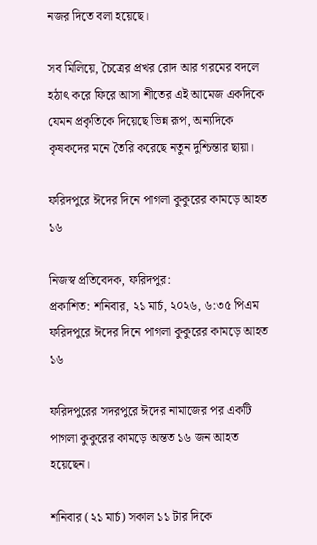নজর দিতে বলা হয়েছে।

সব মিলিয়ে, চৈত্রের প্রখর রোদ আর গরমের বদলে হঠাৎ করে ফিরে আসা শীতের এই আমেজ একদিকে যেমন প্রকৃতিকে দিয়েছে ভিন্ন রূপ, অন্যদিকে কৃষকদের মনে তৈরি করেছে নতুন দুশ্চিন্তার ছায়া।

ফরিদপুরে ঈদের দিনে পাগলা কুকুরের কামড়ে আহত ১৬

নিজস্ব প্রতিবেদক, ফরিদপুর:
প্রকাশিত: শনিবার, ২১ মার্চ, ২০২৬, ৬:৩৫ পিএম
ফরিদপুরে ঈদের দিনে পাগলা কুকুরের কামড়ে আহত ১৬

ফরিদপুরের সদরপুরে ঈদের নামাজের পর একটি পাগলা কুকুরের কামড়ে অন্তত ১৬ জন আহত হয়েছেন।

শনিবার (২১ মার্চ) সকাল ১১ টার দিকে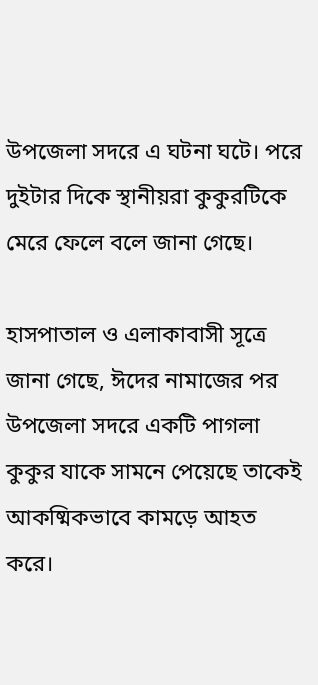উপজেলা সদরে এ ঘটনা ঘটে। পরে দুইটার দিকে স্থানীয়রা কুকুরটিকে মেরে ফেলে বলে জানা গেছে।

হাসপাতাল ও এলাকাবাসী সূত্রে জানা গেছে, ঈদের নামাজের পর উপজেলা সদরে একটি পাগলা কুকুর যাকে সামনে পেয়েছে তাকেই আকষ্মিকভাবে কামড়ে আহত করে।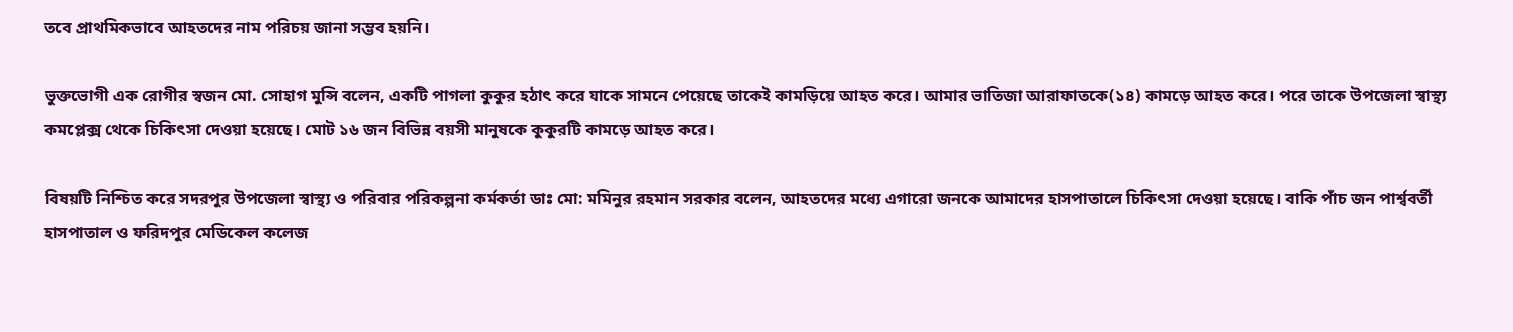তবে প্রাথমিকভাবে আহতদের নাম পরিচয় জানা সম্ভব হয়নি।

ভুক্তভোগী এক রোগীর স্বজন মো. সোহাগ মুন্সি বলেন, একটি পাগলা কুকুর হঠাৎ করে যাকে সামনে পেয়েছে তাকেই কামড়িয়ে আহত করে। আমার ভাতিজা আরাফাতকে(১৪) কামড়ে আহত করে। পরে তাকে উপজেলা স্বাস্থ্য কমপ্লেক্স থেকে চিকিৎসা দেওয়া হয়েছে। মোট ১৬ জন বিভিন্ন বয়সী মানুষকে কুকুরটি কামড়ে আহত করে।

বিষয়টি নিশ্চিত করে সদরপুর উপজেলা স্বাস্থ্য ও পরিবার পরিকল্পনা কর্মকর্তা ডাঃ মো: মমিনুর রহমান সরকার বলেন, আহতদের মধ্যে এগারো জনকে আমাদের হাসপাতালে চিকিৎসা দেওয়া হয়েছে। বাকি পাঁচ জন পার্শ্ববর্তী হাসপাতাল ও ফরিদপুর মেডিকেল কলেজ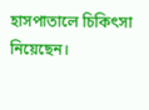হাসপাতালে চিকিৎসা নিয়েছেন।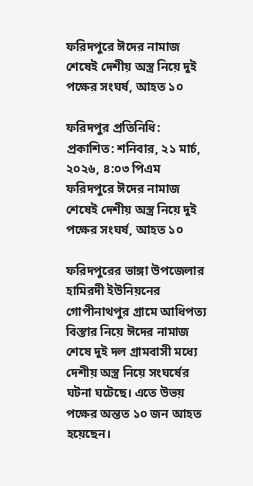ফরিদপুরে ঈদের নামাজ শেষেই দেশীয় অস্ত্র নিয়ে দুই পক্ষের সংঘর্ষ, আহত ১০

ফরিদপুর প্রতিনিধি:
প্রকাশিত: শনিবার, ২১ মার্চ, ২০২৬, ৪:০৩ পিএম
ফরিদপুরে ঈদের নামাজ শেষেই দেশীয় অস্ত্র নিয়ে দুই পক্ষের সংঘর্ষ, আহত ১০

ফরিদপুরের ভাঙ্গা উপজেলার হামিরদী ইউনিয়নের গোপীনাথপুর গ্রামে আধিপত্য বিস্তার নিয়ে ঈদের নামাজ শেষে দুই দল গ্রামবাসী মধ্যে দেশীয় অস্ত্র নিয়ে সংঘর্ষের ঘটনা ঘটেছে। এতে উভয় পক্ষের অন্তত ১০ জন আহত হয়েছেন।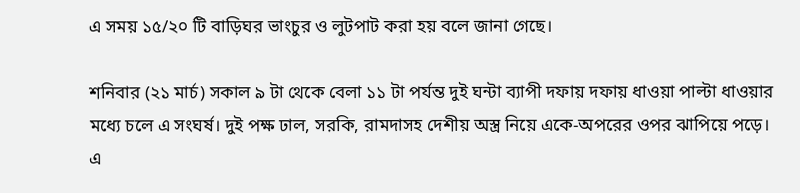এ সময় ১৫/২০ টি বাড়িঘর ভাংচুর ও লুটপাট করা হয় বলে জানা গেছে।

শনিবার (২১ মার্চ) সকাল ৯ টা থেকে বেলা ১১ টা পর্যন্ত দুই ঘন্টা ব্যাপী দফায় দফায় ধাওয়া পাল্টা ধাওয়ার মধ্যে চলে এ সংঘর্ষ। দুই পক্ষ ঢাল, সরকি, রামদাসহ দেশীয় অস্ত্র নিয়ে একে-অপরের ওপর ঝাপিয়ে পড়ে। এ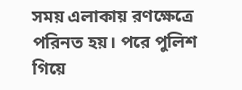সময় এলাকায় রণক্ষেত্রে পরিনত হয়। পরে পুলিশ গিয়ে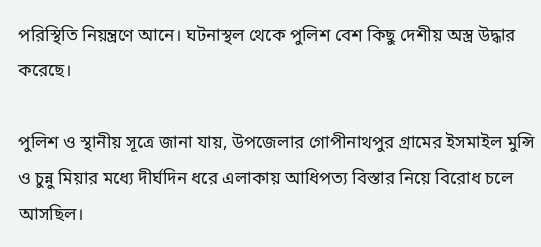পরিস্থিতি নিয়ন্ত্রণে আনে। ঘটনাস্থল থেকে পুলিশ বেশ কিছু দেশীয় অস্ত্র উদ্ধার করেছে।

পুলিশ ও স্থানীয় সূত্রে জানা যায়, উপজেলার গোপীনাথপুর গ্রামের ইসমাইল মুন্সি ও চুন্নু মিয়ার মধ্যে দীর্ঘদিন ধরে এলাকায় আধিপত্য বিস্তার নিয়ে বিরোধ চলে আসছিল।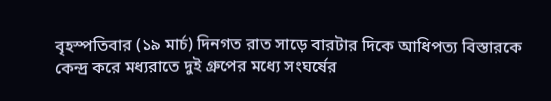বৃহস্পতিবার (১৯ মার্চ) দিনগত রাত সাড়ে বারটার দিকে আধিপত্য বিস্তারকে কেন্দ্র করে মধ্যরাতে দুই গ্রুপের মধ্যে সংঘর্ষের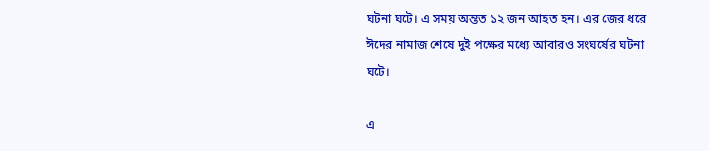ঘটনা ঘটে। এ সময় অন্তত ১২ জন আহত হন। এর জের ধরে ঈদের নামাজ শেষে দুই পক্ষের মধ্যে আবারও সংঘর্ষের ঘটনা ঘটে।

এ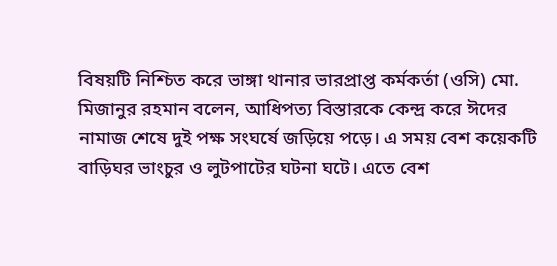বিষয়টি নিশ্চিত করে ভাঙ্গা থানার ভারপ্রাপ্ত কর্মকর্তা (ওসি) মো. মিজানুর রহমান বলেন, আধিপত্য বিস্তারকে কেন্দ্র করে ঈদের নামাজ শেষে দুই পক্ষ সংঘর্ষে জড়িয়ে পড়ে। এ সময় বেশ কয়েকটি বাড়িঘর ভাংচুর ও লুটপাটের ঘটনা ঘটে। এতে বেশ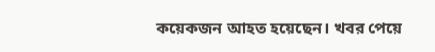কয়েকজন আহত হয়েছেন। খবর পেয়ে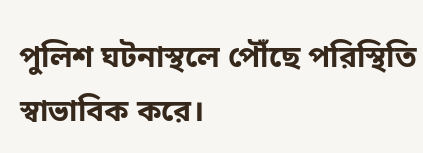পুলিশ ঘটনাস্থলে পৌঁছে পরিস্থিতি স্বাভাবিক করে।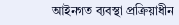আইনগত ব্যবস্থা প্রক্রিয়াধীন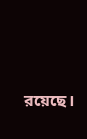রয়েছে।